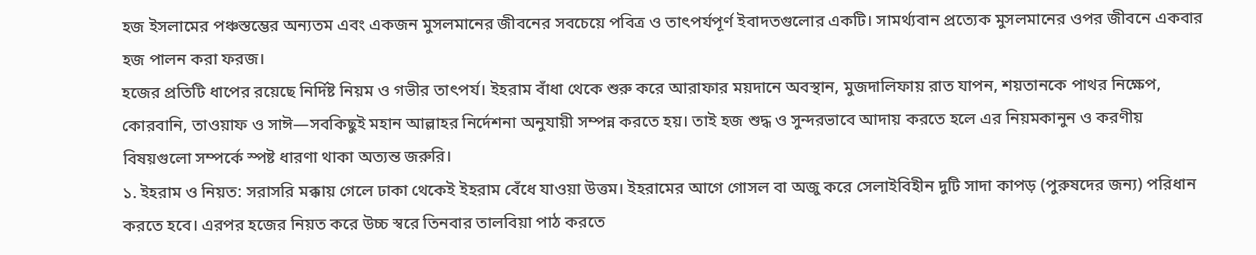হজ ইসলামের পঞ্চস্তম্ভের অন্যতম এবং একজন মুসলমানের জীবনের সবচেয়ে পবিত্র ও তাৎপর্যপূর্ণ ইবাদতগুলোর একটি। সামর্থ্যবান প্রত্যেক মুসলমানের ওপর জীবনে একবার হজ পালন করা ফরজ।
হজের প্রতিটি ধাপের রয়েছে নির্দিষ্ট নিয়ম ও গভীর তাৎপর্য। ইহরাম বাঁধা থেকে শুরু করে আরাফার ময়দানে অবস্থান, মুজদালিফায় রাত যাপন, শয়তানকে পাথর নিক্ষেপ, কোরবানি, তাওয়াফ ও সাঈ—সবকিছুই মহান আল্লাহর নির্দেশনা অনুযায়ী সম্পন্ন করতে হয়। তাই হজ শুদ্ধ ও সুন্দরভাবে আদায় করতে হলে এর নিয়মকানুন ও করণীয় বিষয়গুলো সম্পর্কে স্পষ্ট ধারণা থাকা অত্যন্ত জরুরি।
১. ইহরাম ও নিয়ত: সরাসরি মক্কায় গেলে ঢাকা থেকেই ইহরাম বেঁধে যাওয়া উত্তম। ইহরামের আগে গোসল বা অজু করে সেলাইবিহীন দুটি সাদা কাপড় (পুরুষদের জন্য) পরিধান করতে হবে। এরপর হজের নিয়ত করে উচ্চ স্বরে তিনবার তালবিয়া পাঠ করতে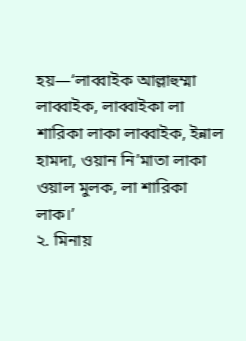হয়—‘লাব্বাইক আল্লাহুম্মা লাব্বাইক, লাব্বাইকা লা শারিকা লাকা লাব্বাইক, ইন্নাল হামদা, ওয়ান নি’মাতা লাকা ওয়াল মুলক, লা শারিকা লাক।’
২. মিনায়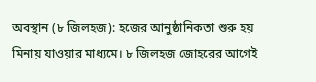অবস্থান (৮ জিলহজ): হজের আনুষ্ঠানিকতা শুরু হয় মিনায় যাওয়ার মাধ্যমে। ৮ জিলহজ জোহরের আগেই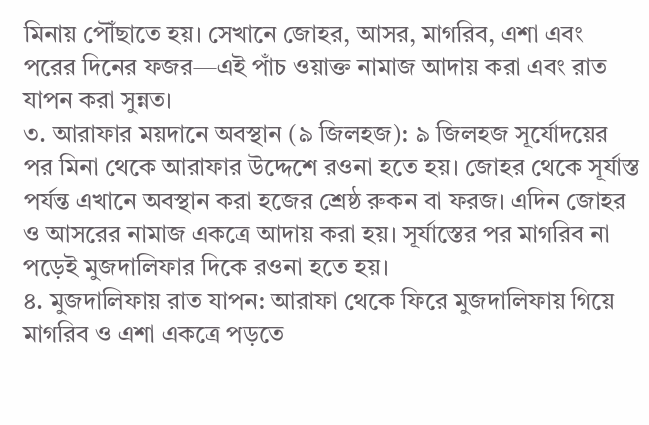মিনায় পৌঁছাতে হয়। সেখানে জোহর, আসর, মাগরিব, এশা এবং পরের দিনের ফজর—এই পাঁচ ওয়াক্ত নামাজ আদায় করা এবং রাত যাপন করা সুন্নত।
৩. আরাফার ময়দানে অবস্থান (৯ জিলহজ): ৯ জিলহজ সূর্যোদয়ের পর মিনা থেকে আরাফার উদ্দেশে রওনা হতে হয়। জোহর থেকে সূর্যাস্ত পর্যন্ত এখানে অবস্থান করা হজের শ্রেষ্ঠ রুকন বা ফরজ। এদিন জোহর ও আসরের নামাজ একত্রে আদায় করা হয়। সূর্যাস্তের পর মাগরিব না পড়েই মুজদালিফার দিকে রওনা হতে হয়।
৪. মুজদালিফায় রাত যাপন: আরাফা থেকে ফিরে মুজদালিফায় গিয়ে মাগরিব ও এশা একত্রে পড়তে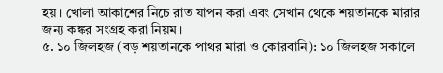হয়। খোলা আকাশের নিচে রাত যাপন করা এবং সেখান থেকে শয়তানকে মারার জন্য কঙ্কর সংগ্রহ করা নিয়ম।
৫. ১০ জিলহজ (বড় শয়তানকে পাথর মারা ও কোরবানি): ১০ জিলহজ সকালে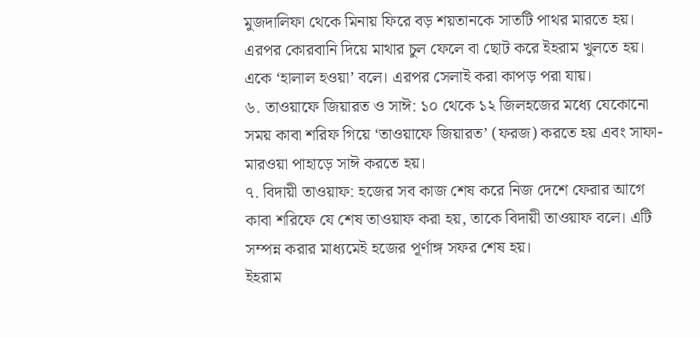মুজদালিফা থেকে মিনায় ফিরে বড় শয়তানকে সাতটি পাথর মারতে হয়। এরপর কোরবানি দিয়ে মাথার চুল ফেলে বা ছোট করে ইহরাম খুলতে হয়। একে ‘হালাল হওয়া’ বলে। এরপর সেলাই করা কাপড় পরা যায়।
৬. তাওয়াফে জিয়ারত ও সাঈ: ১০ থেকে ১২ জিলহজের মধ্যে যেকোনো সময় কাবা শরিফ গিয়ে ‘তাওয়াফে জিয়ারত’ (ফরজ) করতে হয় এবং সাফা-মারওয়া পাহাড়ে সাঈ করতে হয়।
৭. বিদায়ী তাওয়াফ: হজের সব কাজ শেষ করে নিজ দেশে ফেরার আগে কাবা শরিফে যে শেষ তাওয়াফ করা হয়, তাকে বিদায়ী তাওয়াফ বলে। এটি সম্পন্ন করার মাধ্যমেই হজের পূর্ণাঙ্গ সফর শেষ হয়।
ইহরাম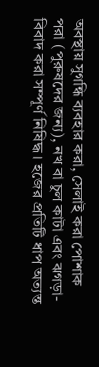অবস্থায় সুগন্ধি ব্যবহার করা, সেলাই করা পোশাক পরা (পুরুষদের জন্য), নখ বা চুল কাটা এবং ঝগড়া-বিবাদ করা সম্পূর্ণ নিষিদ্ধ। হজের প্রতিটি ধাপ অত্যন্ত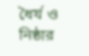ধৈর্য ও নিষ্ঠার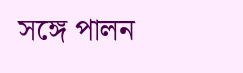সঙ্গে পালন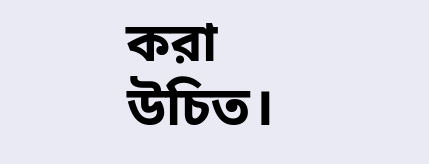করা উচিত।